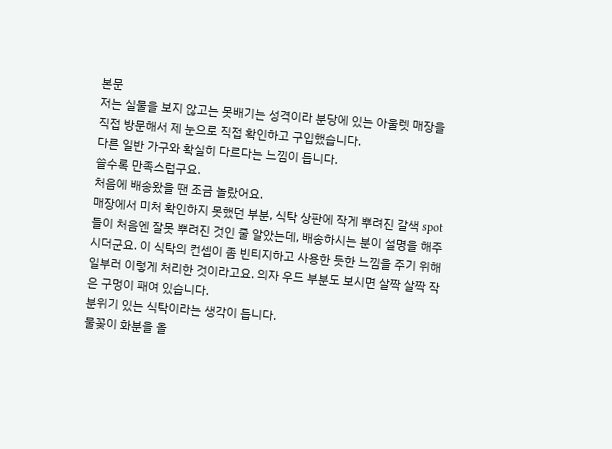본문
저는 실물을 보지 않고는 못배기는 성격이라 분당에 있는 아울렛 매장을 직접 방문해서 제 눈으로 직접 확인하고 구입했습니다.
다른 일반 가구와 확실히 다르다는 느낌이 듭니다.
쓸수록 만족스럽구요.
처음에 배송왔을 땐 조금 놀랐어요.
매장에서 미처 확인하지 못했던 부분, 식탁 상판에 작게 뿌려진 갈색 spot들이 처음엔 잘못 뿌려진 것인 줄 알았는데, 배송하시는 분이 설명을 해주시더군요. 이 식탁의 컨셉이 좀 빈티지하고 사용한 듯한 느낌을 주기 위해 일부러 이렇게 처리한 것이라고요. 의자 우드 부분도 보시면 살짝 살짝 작은 구멍이 패여 있습니다.
분위기 있는 식탁이라는 생각이 듭니다.
물꽂이 화분을 올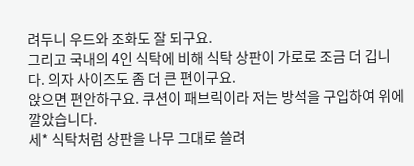려두니 우드와 조화도 잘 되구요.
그리고 국내의 4인 식탁에 비해 식탁 상판이 가로로 조금 더 깁니다. 의자 사이즈도 좀 더 큰 편이구요.
앉으면 편안하구요. 쿠션이 패브릭이라 저는 방석을 구입하여 위에 깔았습니다.
세* 식탁처럼 상판을 나무 그대로 쓸려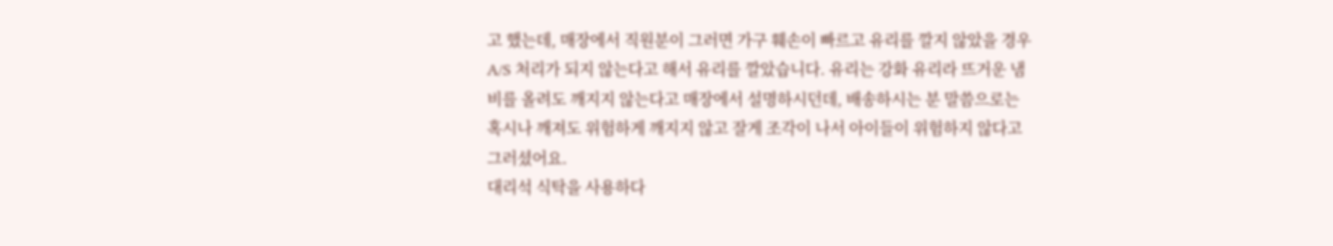고 했는데, 매장에서 직원분이 그러면 가구 훼손이 빠르고 유리를 깔지 않았을 경우 A/S 처리가 되지 않는다고 해서 유리를 깔았습니다. 유리는 강화 유리라 뜨거운 냄비를 올려도 깨지지 않는다고 매장에서 설명하시던데, 배송하시는 분 말씀으로는 혹시나 깨져도 위험하게 깨지지 않고 잘게 조각이 나서 아이들이 위험하지 않다고 그러셨어요.
대리석 식탁을 사용하다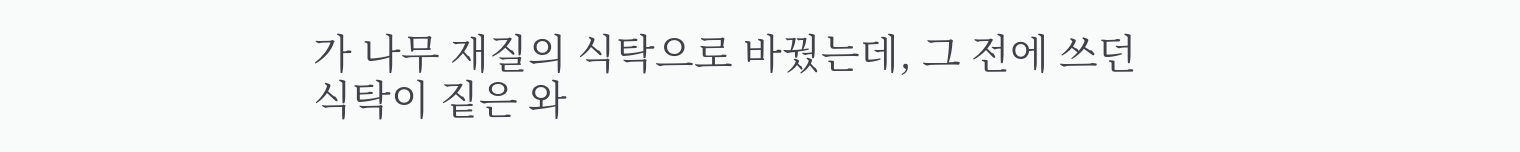가 나무 재질의 식탁으로 바꿨는데, 그 전에 쓰던 식탁이 짙은 와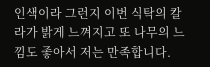인색이라 그런지 이번 식탁의 칼라가 밝게 느껴지고 또 나무의 느낌도 좋아서 저는 만족합니다.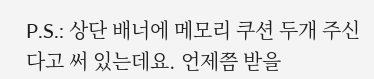P.S.: 상단 배너에 메모리 쿠션 두개 주신다고 써 있는데요. 언제쯤 받을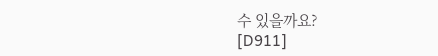수 있을까요?
[D911]